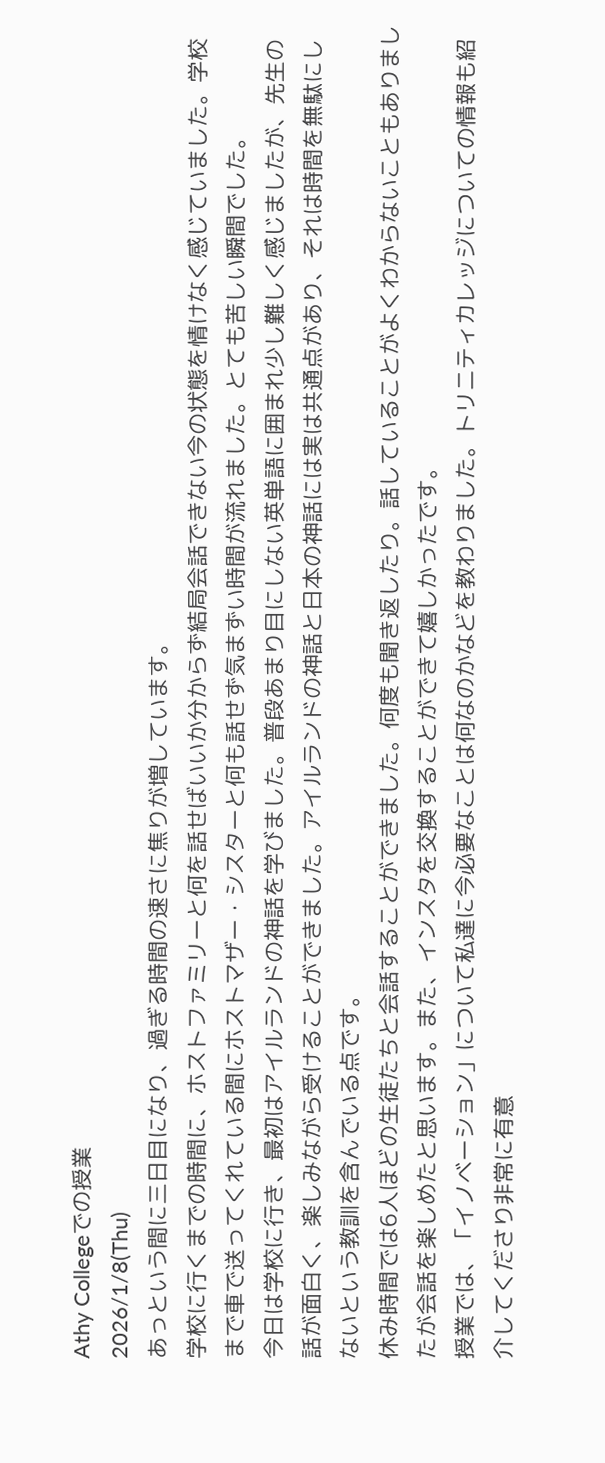Athy Collegeでの授業
2026/1/8(Thu)
あっという間に三日目になり、過ぎる時間の速さに焦りが増しています。
学校に行くまでの時間に、ホストファミリーと何を話せばいいか分からず結局会話できない今の状態を情けなく感じていました。学校まで車で送ってくれている間にホストマザー・シスターと何も話せず気まずい時間が流れました。とても苦しい瞬間でした。
今日は学校に行き、最初はアイルランドの神話を学びました。普段あまり目にしない英単語に囲まれ少し難しく感じましたが、先生の話が面白く、楽しみながら受けることができました。アイルランドの神話と日本の神話には実は共通点があり、それは時間を無駄にしないという教訓を含んでいる点です。
休み時間では6人ほどの生徒たちと会話することができました。何度も聞き返したり。話していることがよくわからないこともありましたが会話を楽しめたと思います。また、インスタを交換することができて嬉しかったです。
授業では、「イノベーション」について私達に今必要なことは何なのかなどを教わりました。トリニティカレッジについての情報も紹介してくださり非常に有意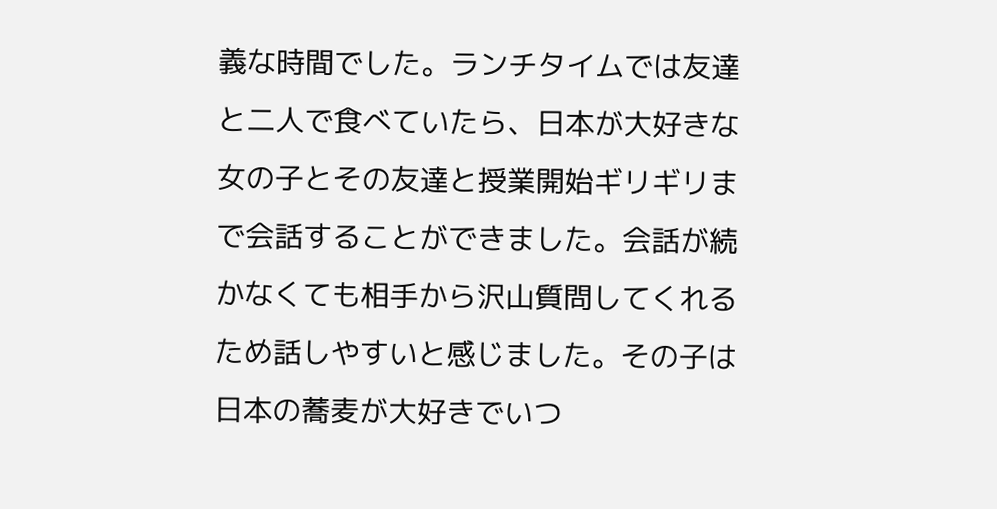義な時間でした。ランチタイムでは友達と二人で食べていたら、日本が大好きな女の子とその友達と授業開始ギリギリまで会話することができました。会話が続かなくても相手から沢山質問してくれるため話しやすいと感じました。その子は日本の蕎麦が大好きでいつ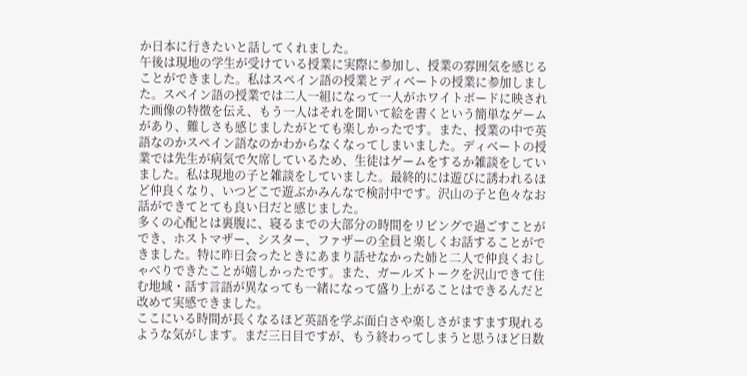か日本に行きたいと話してくれました。
午後は現地の学生が受けている授業に実際に参加し、授業の雰囲気を感じることができました。私はスペイン語の授業とディベートの授業に参加しました。スペイン語の授業では二人一組になって一人がホワイトボードに映された画像の特徴を伝え、もう一人はそれを聞いて絵を書くという簡単なゲームがあり、難しさも感じましたがとても楽しかったです。また、授業の中で英語なのかスペイン語なのかわからなくなってしまいました。ディベートの授業では先生が病気で欠席しているため、生徒はゲームをするか雑談をしていました。私は現地の子と雑談をしていました。最終的には遊びに誘われるほど仲良くなり、いつどこで遊ぶかみんなで検討中です。沢山の子と色々なお話ができてとても良い日だと感じました。
多くの心配とは裏腹に、寝るまでの大部分の時間をリビングで過ごすことができ、ホストマザー、シスター、ファザーの全員と楽しくお話することができました。特に昨日会ったときにあまり話せなかった姉と二人で仲良くおしゃべりできたことが嬉しかったです。また、ガールズトークを沢山できて住む地域・話す言語が異なっても一緒になって盛り上がることはできるんだと改めて実感できました。
ここにいる時間が長くなるほど英語を学ぶ面白さや楽しさがますます現れるような気がします。まだ三日目ですが、もう終わってしまうと思うほど日数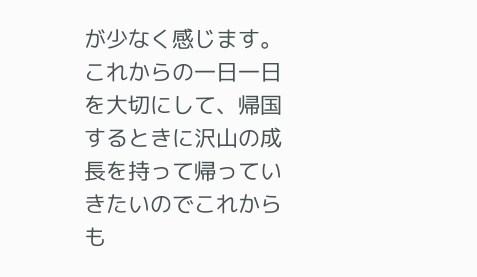が少なく感じます。これからの一日一日を大切にして、帰国するときに沢山の成長を持って帰っていきたいのでこれからも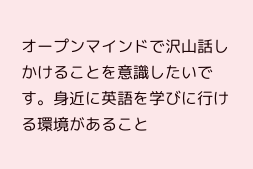オープンマインドで沢山話しかけることを意識したいです。身近に英語を学びに行ける環境があること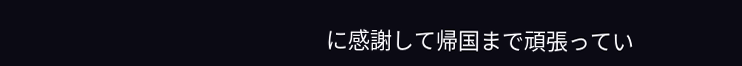に感謝して帰国まで頑張ってい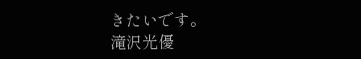きたいです。
滝沢光優